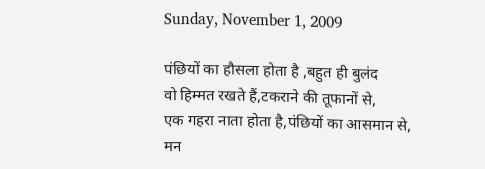Sunday, November 1, 2009

पंछियों का हौसला होता है ,बहुत ही बुलंद
वो हिम्मत रखते हैं,टकराने की तूफानों से,
एक गहरा नाता होता है,पंछियों का आसमान से,
मन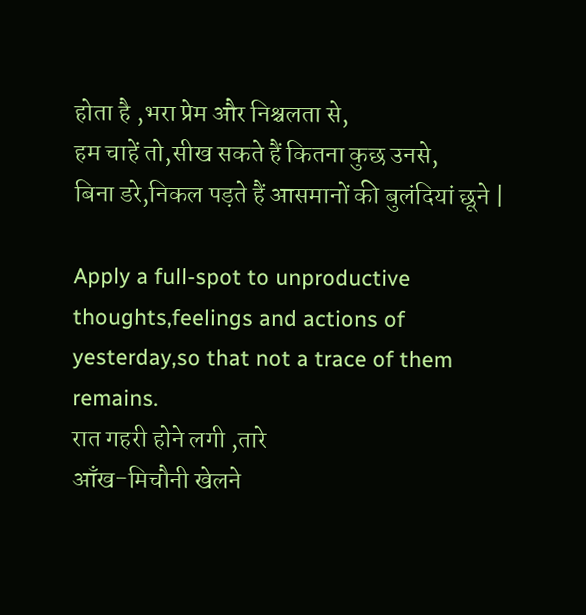होता है ,भरा प्रेम और निश्चलता से,
हम चाहें तो,सीख सकते हैं कितना कुछ उनसे,
बिना डरे,निकल पड़ते हैं आसमानों की बुलंदियां छूने |

Apply a full-spot to unproductive thoughts,feelings and actions of yesterday,so that not a trace of them remains.
रात गहरी होने लगी ,तारे
आँख-मिचौनी खेलने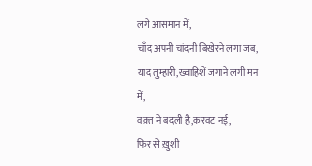लगे आसमान में,
चाँद अपनी चांदनी बिखेरने लगा जब,
याद तुम्हारी,ख्वाहिशें जगाने लगी मन में,
वक़्त ने बदली है,करवट नई,
फिर से ख़ुशी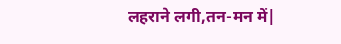लहराने लगी,तन-मन में|